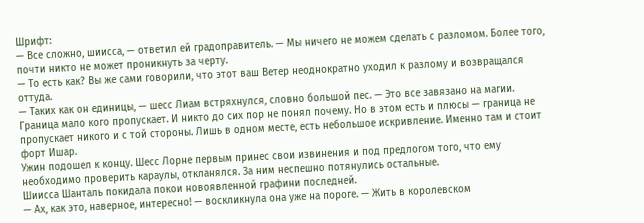Шрифт:
— Все сложно, шиисса, — ответил ей градоправитель. — Мы ничего не можем сделать с разломом. Более того, почти никто не может проникнуть за черту.
— То есть как? Вы же сами говорили, что этот ваш Ветер неоднократно уходил к разлому и возвращался оттуда.
— Таких как он единицы, — шесс Лиам встряхнулся, словно большой пес. — Это все завязано на магии. Граница мало кого пропускает. И никто до сих пор не понял почему. Но в этом есть и плюсы — граница не пропускает никого и с той стороны. Лишь в одном месте, есть небольшое искривление. Именно там и стоит форт Ишар.
Ужин подошел к концу. Шесс Лорне первым принес свои извинения и под предлогом того, что ему необходимо проверить караулы, откланялся. За ним неспешно потянулись остальные.
Шиисса Шанталь покидала покои новоявленной графини последней.
— Ах, как это, наверное, интересно! — воскликнула она уже на пороге. — Жить в королевском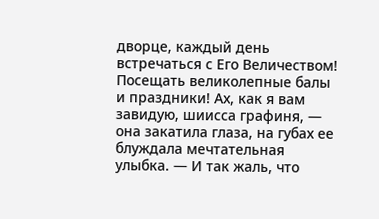дворце, каждый день встречаться с Его Величеством! Посещать великолепные балы и праздники! Ах, как я вам завидую, шиисса графиня, — она закатила глаза, на губах ее блуждала мечтательная улыбка. — И так жаль, что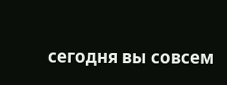сегодня вы совсем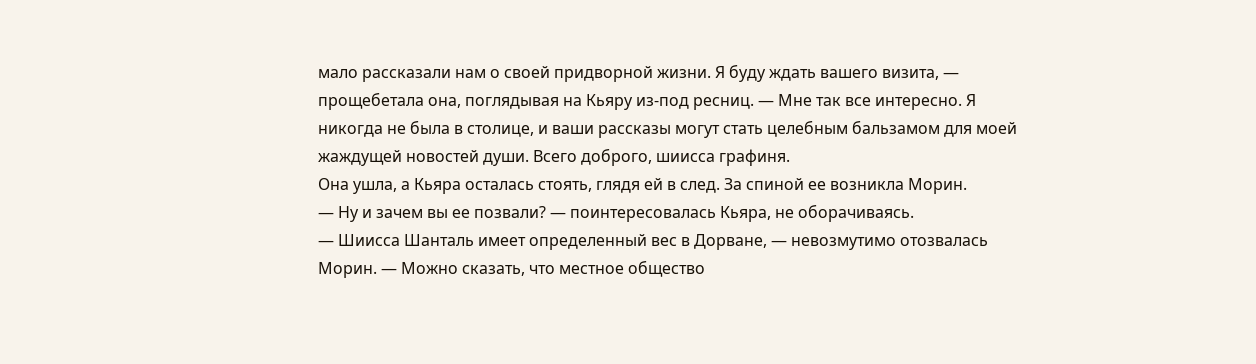мало рассказали нам о своей придворной жизни. Я буду ждать вашего визита, — прощебетала она, поглядывая на Кьяру из-под ресниц. — Мне так все интересно. Я никогда не была в столице, и ваши рассказы могут стать целебным бальзамом для моей жаждущей новостей души. Всего доброго, шиисса графиня.
Она ушла, а Кьяра осталась стоять, глядя ей в след. За спиной ее возникла Морин.
— Ну и зачем вы ее позвали? — поинтересовалась Кьяра, не оборачиваясь.
— Шиисса Шанталь имеет определенный вес в Дорване, — невозмутимо отозвалась Морин. — Можно сказать, что местное общество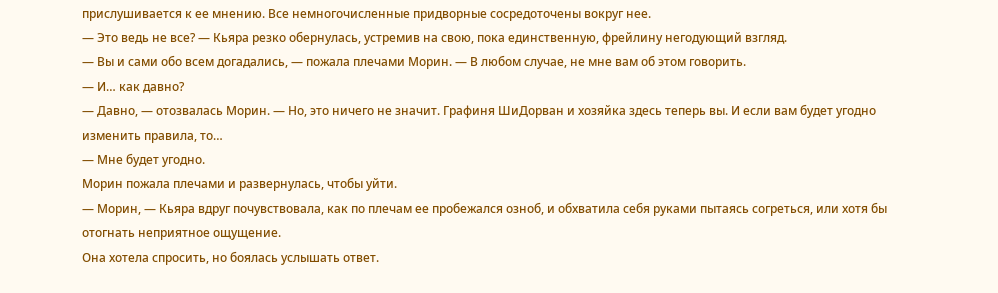прислушивается к ее мнению. Все немногочисленные придворные сосредоточены вокруг нее.
— Это ведь не все? — Кьяра резко обернулась, устремив на свою, пока единственную, фрейлину негодующий взгляд.
— Вы и сами обо всем догадались, — пожала плечами Морин. — В любом случае, не мне вам об этом говорить.
— И… как давно?
— Давно, — отозвалась Морин. — Но, это ничего не значит. Графиня ШиДорван и хозяйка здесь теперь вы. И если вам будет угодно изменить правила, то…
— Мне будет угодно.
Морин пожала плечами и развернулась, чтобы уйти.
— Морин, — Кьяра вдруг почувствовала, как по плечам ее пробежался озноб, и обхватила себя руками пытаясь согреться, или хотя бы отогнать неприятное ощущение.
Она хотела спросить, но боялась услышать ответ.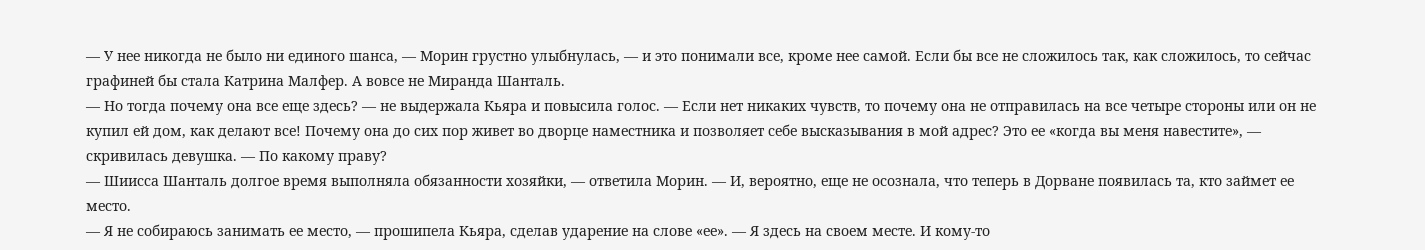— У нее никогда не было ни единого шанса, — Морин грустно улыбнулась, — и это понимали все, кроме нее самой. Если бы все не сложилось так, как сложилось, то сейчас графиней бы стала Катрина Малфер. А вовсе не Миранда Шанталь.
— Но тогда почему она все еще здесь? — не выдержала Кьяра и повысила голос. — Если нет никаких чувств, то почему она не отправилась на все четыре стороны или он не купил ей дом, как делают все! Почему она до сих пор живет во дворце наместника и позволяет себе высказывания в мой адрес? Это ее «когда вы меня навестите», — скривилась девушка. — По какому праву?
— Шиисса Шанталь долгое время выполняла обязанности хозяйки, — ответила Морин. — И, вероятно, еще не осознала, что теперь в Дорване появилась та, кто займет ее место.
— Я не собираюсь занимать ее место, — прошипела Кьяра, сделав ударение на слове «ее». — Я здесь на своем месте. И кому-то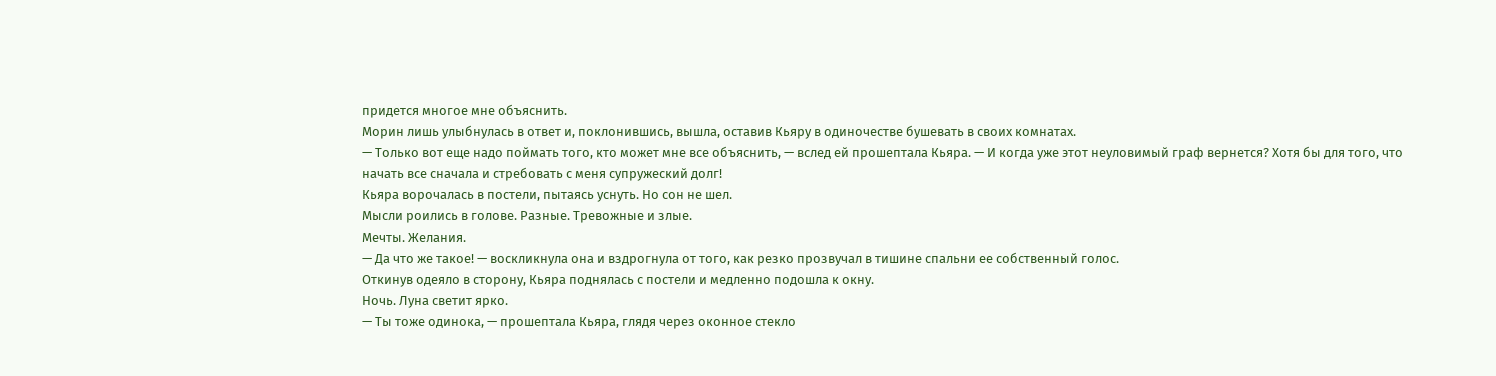придется многое мне объяснить.
Морин лишь улыбнулась в ответ и, поклонившись, вышла, оставив Кьяру в одиночестве бушевать в своих комнатах.
— Только вот еще надо поймать того, кто может мне все объяснить, — вслед ей прошептала Кьяра. — И когда уже этот неуловимый граф вернется? Хотя бы для того, что начать все сначала и стребовать с меня супружеский долг!
Кьяра ворочалась в постели, пытаясь уснуть. Но сон не шел.
Мысли роились в голове. Разные. Тревожные и злые.
Мечты. Желания.
— Да что же такое! — воскликнула она и вздрогнула от того, как резко прозвучал в тишине спальни ее собственный голос.
Откинув одеяло в сторону, Кьяра поднялась с постели и медленно подошла к окну.
Ночь. Луна светит ярко.
— Ты тоже одинока, — прошептала Кьяра, глядя через оконное стекло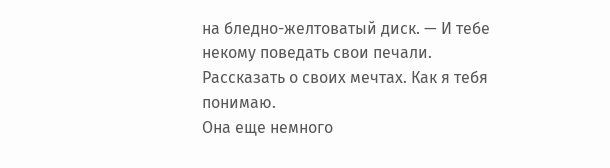на бледно-желтоватый диск. — И тебе некому поведать свои печали. Рассказать о своих мечтах. Как я тебя понимаю.
Она еще немного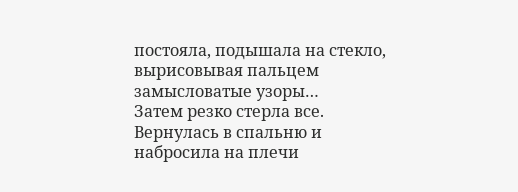постояла, подышала на стекло, вырисовывая пальцем замысловатые узоры…
Затем резко стерла все.
Вернулась в спальню и набросила на плечи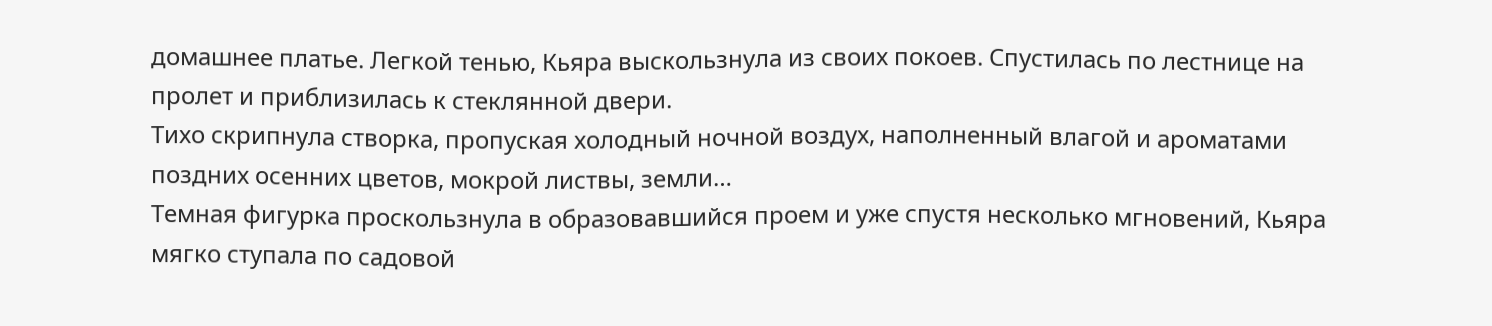домашнее платье. Легкой тенью, Кьяра выскользнула из своих покоев. Спустилась по лестнице на пролет и приблизилась к стеклянной двери.
Тихо скрипнула створка, пропуская холодный ночной воздух, наполненный влагой и ароматами поздних осенних цветов, мокрой листвы, земли…
Темная фигурка проскользнула в образовавшийся проем и уже спустя несколько мгновений, Кьяра мягко ступала по садовой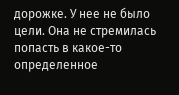дорожке. У нее не было цели. Она не стремилась попасть в какое-то определенное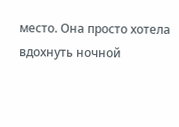место. Она просто хотела вдохнуть ночной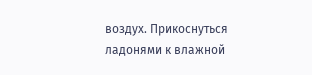воздух. Прикоснуться ладонями к влажной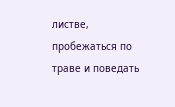листве, пробежаться по траве и поведать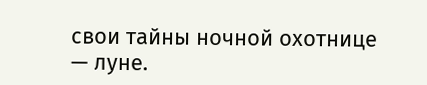свои тайны ночной охотнице — луне.